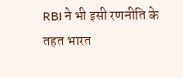RBI ने भी इसी रणनीति के तहत भारत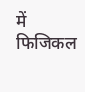में फिजिकल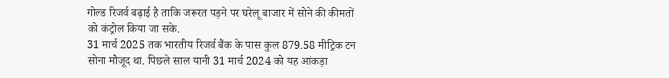गोल्ड रिजर्व बढ़ाई है ताकि जरूरत पड़ने पर घरेलू बाजार में सोने की कीमतों को कंट्रोल किया जा सके.
31 मार्च 2025 तक भारतीय रिजर्व बैंक के पास कुल 879.58 मीट्रिक टन सोना मौजूद था. पिछले साल यानी 31 मार्च 2024 को यह आंकड़ा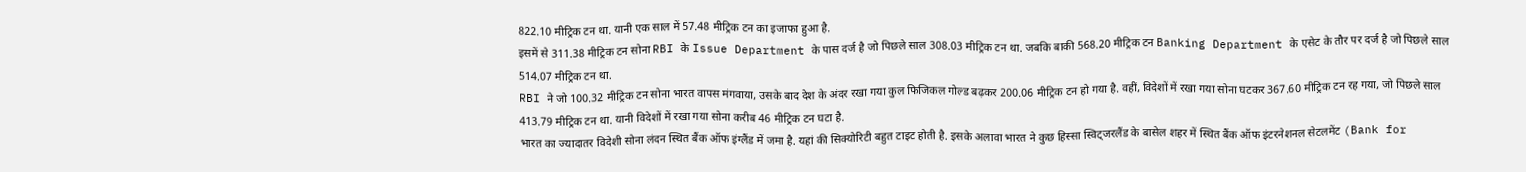822.10 मीट्रिक टन था. यानी एक साल में 57.48 मीट्रिक टन का इजाफा हुआ है.
इसमें से 311.38 मीट्रिक टन सोना RBI के Issue Department के पास दर्ज है जो पिछले साल 308.03 मीट्रिक टन था. जबकि बाकी 568.20 मीट्रिक टन Banking Department के एसेट के तौर पर दर्ज है जो पिछले साल 514.07 मीट्रिक टन था.
RBI ने जो 100.32 मीट्रिक टन सोना भारत वापस मंगवाया, उसके बाद देश के अंदर रखा गया कुल फिजिकल गोल्ड बढ़कर 200.06 मीट्रिक टन हो गया है. वहीं, विदेशों में रखा गया सोना घटकर 367.60 मीट्रिक टन रह गया, जो पिछले साल 413.79 मीट्रिक टन था. यानी विदेशों में रखा गया सोना करीब 46 मीट्रिक टन घटा है.
भारत का ज्यादातर विदेशी सोना लंदन स्थित बैंक ऑफ इंग्लैंड में जमा है. यहां की सिक्योरिटी बहुत टाइट होती है. इसके अलावा भारत ने कुछ हिस्सा स्विट्जरलैंड के बासेल शहर में स्थित बैंक ऑफ इंटरनेशनल सेटलमेंट (Bank for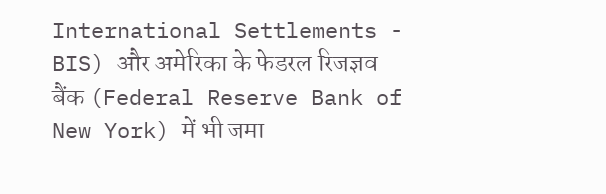International Settlements - BIS) और अमेरिका के फेडरल रिजज्ञव बैंक (Federal Reserve Bank of New York) में भी जमा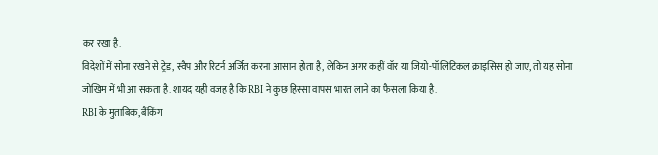कर रखा है.
विदेशों में सोना रखने से ट्रेड, स्वैप और रिटर्न अर्जित करना आसान होता है, लेकिन अगर कहीं वॉर या जियो-पॉलिटिकल क्राइसिस हो जाए, तो यह सोना जोखिम में भी आ सकता है. शायद यही वजह है कि RBI ने कुछ हिस्सा वापस भारत लाने का फैसला किया है.
RBI के मुताबिक, बैंकिंग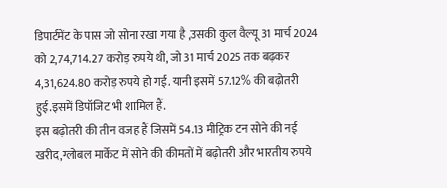डिपार्टमेंट के पास जो सोना रखा गया है ,उसकी कुल वैल्यू 31 मार्च 2024 को 2,74,714.27 करोड़ रुपये थी, जो 31 मार्च 2025 तक बढ़कर 4,31,624.80 करोड़ रुपये हो गई. यानी इसमें 57.12% की बढ़ोतरी हुई.इसमें डिपॉजिट भी शामिल हैं.
इस बढ़ोतरी की तीन वजह हैं जिसमें 54.13 मीट्रिक टन सोने की नई खरीद,ग्लोबल मार्केट में सोने की कीमतों में बढ़ोतरी और भारतीय रुपये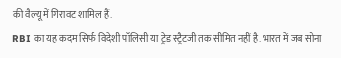की वैल्यू में गिरावट शामिल हैं.
RBI का यह कदम सिर्फ विदेशी पॉलिसी या ट्रेड स्ट्रैटजी तक सीमित नहीं है. भारत में जब सोना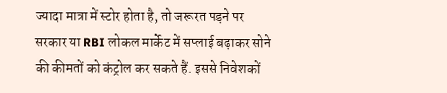ज्यादा मात्रा में स्टोर होता है, तो जरूरत पड़ने पर सरकार या RBI लोकल मार्केट में सप्लाई बढ़ाकर सोने की कीमतों को कंट्रोल कर सकते हैं. इससे निवेशकों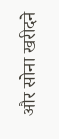और सोना खरीदने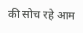की सोच रहे आम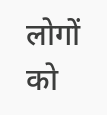लोगों को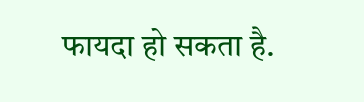फायदा हो सकता है.